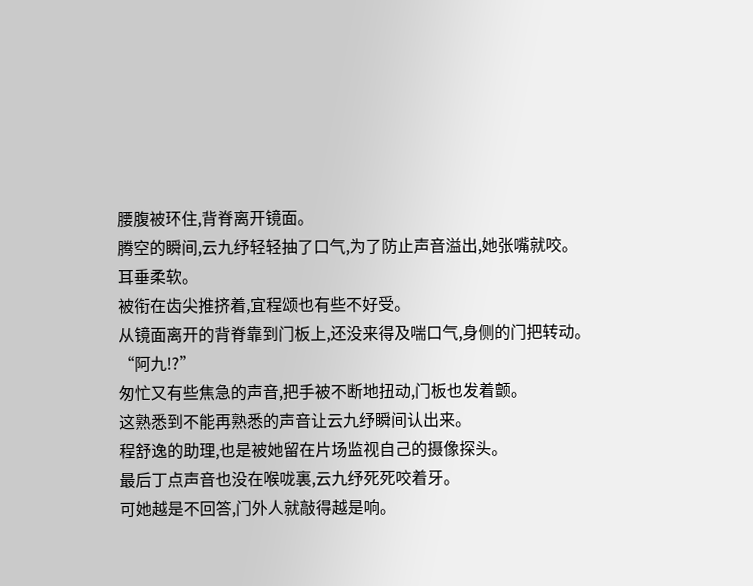腰腹被环住,背脊离开镜面。
腾空的瞬间,云九纾轻轻抽了口气,为了防止声音溢出,她张嘴就咬。
耳垂柔软。
被衔在齿尖推挤着,宜程颂也有些不好受。
从镜面离开的背脊靠到门板上,还没来得及喘口气,身侧的门把转动。
“阿九!?”
匆忙又有些焦急的声音,把手被不断地扭动,门板也发着颤。
这熟悉到不能再熟悉的声音让云九纾瞬间认出来。
程舒逸的助理,也是被她留在片场监视自己的摄像探头。
最后丁点声音也没在喉咙裏,云九纾死死咬着牙。
可她越是不回答,门外人就敲得越是响。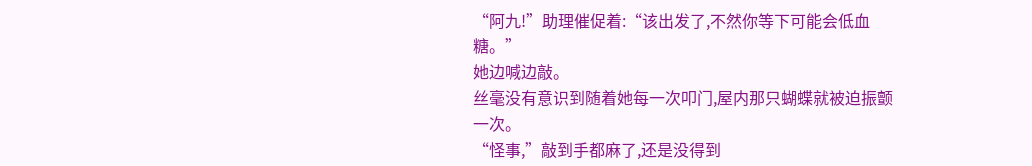“阿九!”助理催促着:“该出发了,不然你等下可能会低血糖。”
她边喊边敲。
丝毫没有意识到随着她每一次叩门,屋内那只蝴蝶就被迫振颤一次。
“怪事,”敲到手都麻了,还是没得到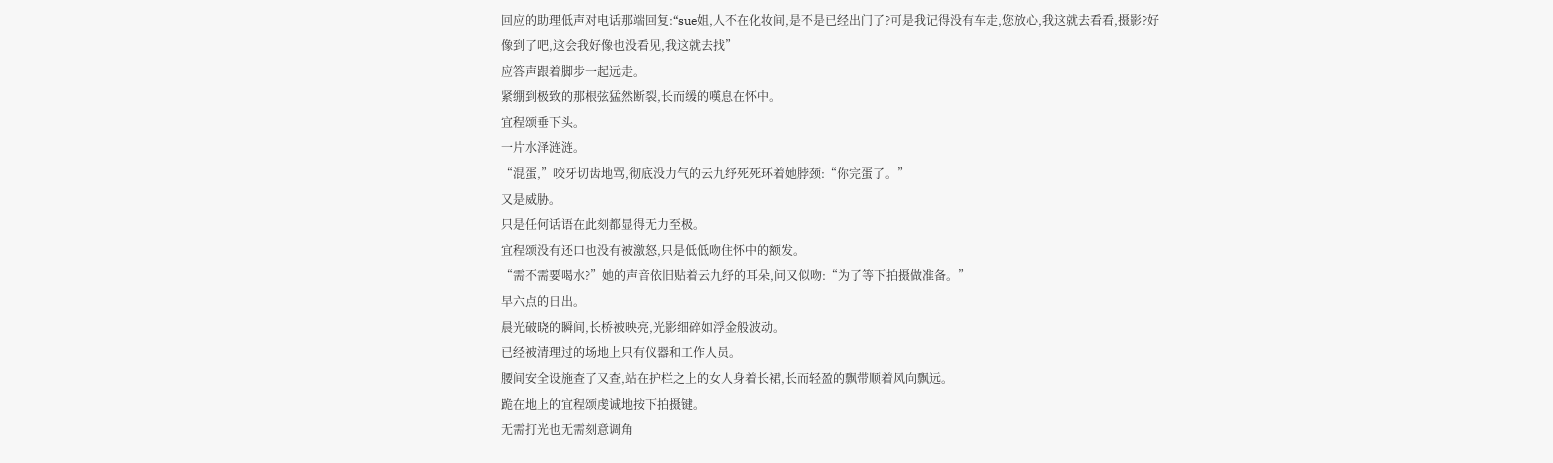回应的助理低声对电话那端回复:“sue姐,人不在化妆间,是不是已经出门了?可是我记得没有车走,您放心,我这就去看看,摄影?好像到了吧,这会我好像也没看见,我这就去找”
应答声跟着脚步一起远走。
紧绷到极致的那根弦猛然断裂,长而缓的嘆息在怀中。
宜程颂垂下头。
一片水泽涟涟。
“混蛋,”咬牙切齿地骂,彻底没力气的云九纾死死环着她脖颈:“你完蛋了。”
又是威胁。
只是任何话语在此刻都显得无力至极。
宜程颂没有还口也没有被激怒,只是低低吻住怀中的额发。
“需不需要喝水?”她的声音依旧贴着云九纾的耳朵,问又似吻:“为了等下拍摄做准备。”
早六点的日出。
晨光破晓的瞬间,长桥被映亮,光影细碎如浮金般波动。
已经被清理过的场地上只有仪器和工作人员。
腰间安全设施查了又查,站在护栏之上的女人身着长裙,长而轻盈的飘带顺着风向飘远。
跪在地上的宜程颂虔诚地按下拍摄键。
无需打光也无需刻意调角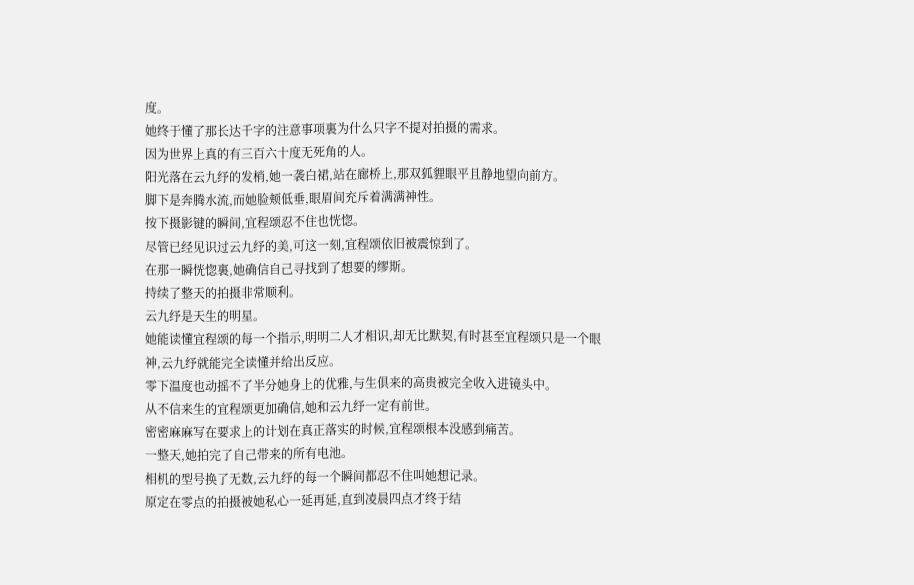度。
她终于懂了那长达千字的注意事项裏为什么只字不提对拍摄的需求。
因为世界上真的有三百六十度无死角的人。
阳光落在云九纾的发梢,她一袭白裙,站在廊桥上,那双狐貍眼平且静地望向前方。
脚下是奔腾水流,而她脸颊低垂,眼眉间充斥着满满神性。
按下摄影键的瞬间,宜程颂忍不住也恍惚。
尽管已经见识过云九纾的美,可这一刻,宜程颂依旧被震惊到了。
在那一瞬恍惚裏,她确信自己寻找到了想要的缪斯。
持续了整天的拍摄非常顺利。
云九纾是天生的明星。
她能读懂宜程颂的每一个指示,明明二人才相识,却无比默契,有时甚至宜程颂只是一个眼神,云九纾就能完全读懂并给出反应。
零下温度也动摇不了半分她身上的优雅,与生俱来的高贵被完全收入进镜头中。
从不信来生的宜程颂更加确信,她和云九纾一定有前世。
密密麻麻写在要求上的计划在真正落实的时候,宜程颂根本没感到痛苦。
一整天,她拍完了自己带来的所有电池。
相机的型号换了无数,云九纾的每一个瞬间都忍不住叫她想记录。
原定在零点的拍摄被她私心一延再延,直到凌晨四点才终于结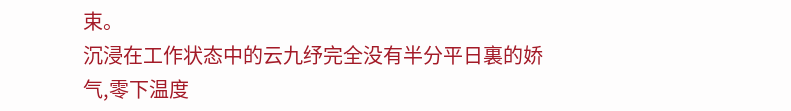束。
沉浸在工作状态中的云九纾完全没有半分平日裏的娇气,零下温度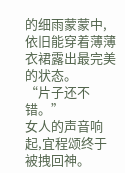的细雨蒙蒙中,依旧能穿着薄薄衣裙露出最完美的状态。
“片子还不错。”
女人的声音响起,宜程颂终于被拽回神。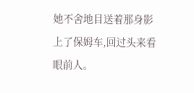她不舍地目送着那身影上了保姆车,回过头来看眼前人。